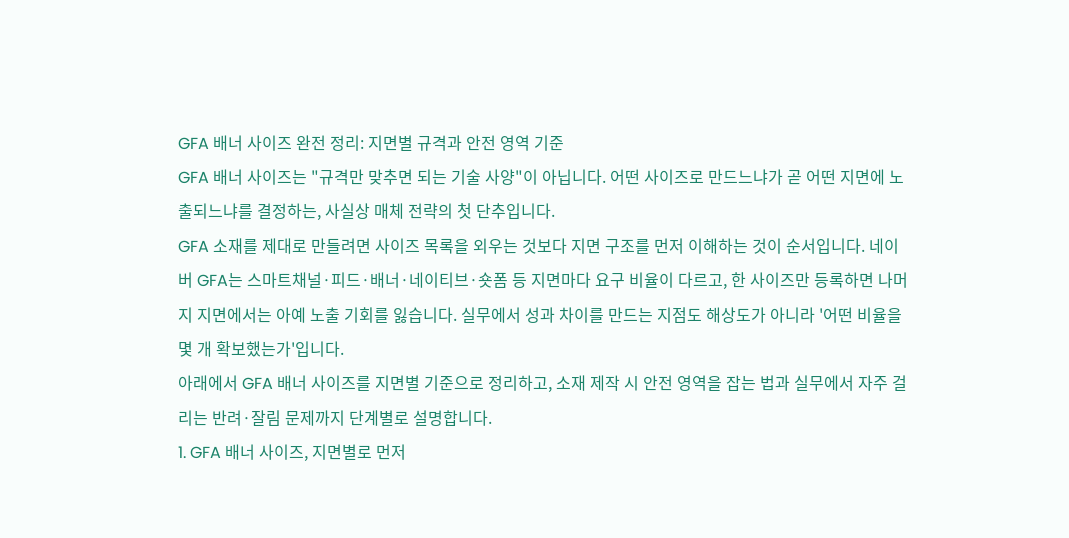GFA 배너 사이즈 완전 정리: 지면별 규격과 안전 영역 기준
GFA 배너 사이즈는 "규격만 맞추면 되는 기술 사양"이 아닙니다. 어떤 사이즈로 만드느냐가 곧 어떤 지면에 노출되느냐를 결정하는, 사실상 매체 전략의 첫 단추입니다.
GFA 소재를 제대로 만들려면 사이즈 목록을 외우는 것보다 지면 구조를 먼저 이해하는 것이 순서입니다. 네이버 GFA는 스마트채널·피드·배너·네이티브·숏폼 등 지면마다 요구 비율이 다르고, 한 사이즈만 등록하면 나머지 지면에서는 아예 노출 기회를 잃습니다. 실무에서 성과 차이를 만드는 지점도 해상도가 아니라 '어떤 비율을 몇 개 확보했는가'입니다.
아래에서 GFA 배너 사이즈를 지면별 기준으로 정리하고, 소재 제작 시 안전 영역을 잡는 법과 실무에서 자주 걸리는 반려·잘림 문제까지 단계별로 설명합니다.
1. GFA 배너 사이즈, 지면별로 먼저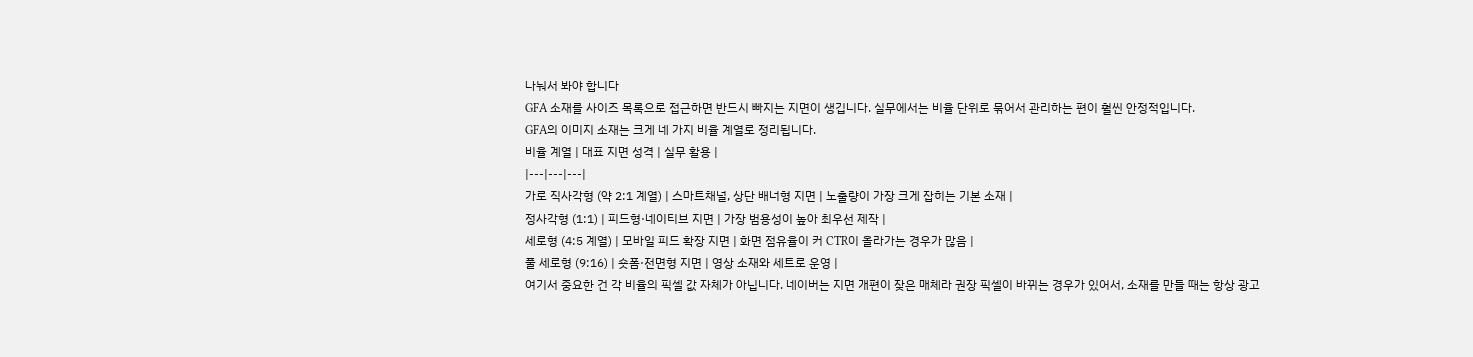나눠서 봐야 합니다
GFA 소재를 사이즈 목록으로 접근하면 반드시 빠지는 지면이 생깁니다. 실무에서는 비율 단위로 묶어서 관리하는 편이 훨씬 안정적입니다.
GFA의 이미지 소재는 크게 네 가지 비율 계열로 정리됩니다.
비율 계열 | 대표 지면 성격 | 실무 활용 |
|---|---|---|
가로 직사각형 (약 2:1 계열) | 스마트채널, 상단 배너형 지면 | 노출량이 가장 크게 잡히는 기본 소재 |
정사각형 (1:1) | 피드형·네이티브 지면 | 가장 범용성이 높아 최우선 제작 |
세로형 (4:5 계열) | 모바일 피드 확장 지면 | 화면 점유율이 커 CTR이 올라가는 경우가 많음 |
풀 세로형 (9:16) | 숏폼·전면형 지면 | 영상 소재와 세트로 운영 |
여기서 중요한 건 각 비율의 픽셀 값 자체가 아닙니다. 네이버는 지면 개편이 잦은 매체라 권장 픽셀이 바뀌는 경우가 있어서, 소재를 만들 때는 항상 광고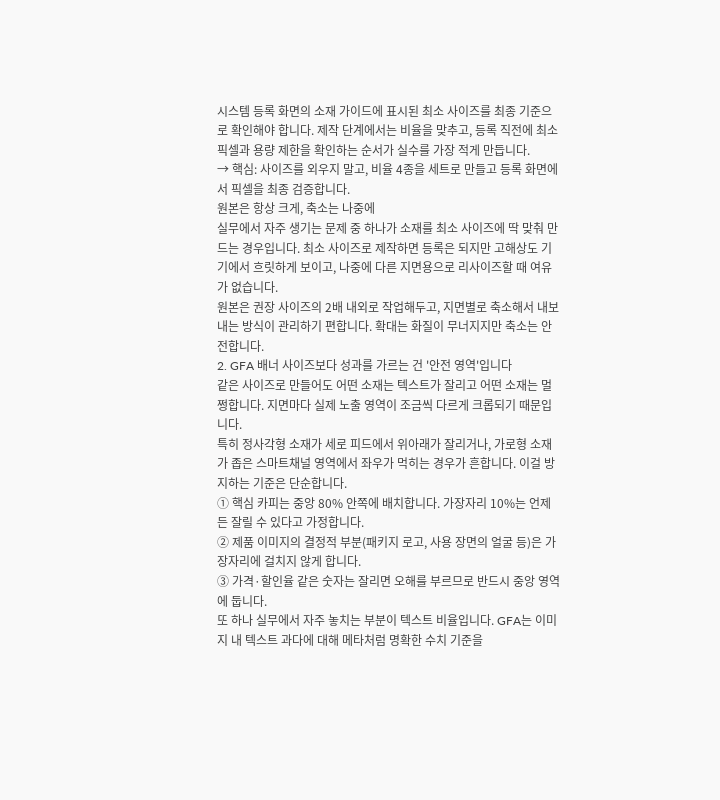시스템 등록 화면의 소재 가이드에 표시된 최소 사이즈를 최종 기준으로 확인해야 합니다. 제작 단계에서는 비율을 맞추고, 등록 직전에 최소 픽셀과 용량 제한을 확인하는 순서가 실수를 가장 적게 만듭니다.
→ 핵심: 사이즈를 외우지 말고, 비율 4종을 세트로 만들고 등록 화면에서 픽셀을 최종 검증합니다.
원본은 항상 크게, 축소는 나중에
실무에서 자주 생기는 문제 중 하나가 소재를 최소 사이즈에 딱 맞춰 만드는 경우입니다. 최소 사이즈로 제작하면 등록은 되지만 고해상도 기기에서 흐릿하게 보이고, 나중에 다른 지면용으로 리사이즈할 때 여유가 없습니다.
원본은 권장 사이즈의 2배 내외로 작업해두고, 지면별로 축소해서 내보내는 방식이 관리하기 편합니다. 확대는 화질이 무너지지만 축소는 안전합니다.
2. GFA 배너 사이즈보다 성과를 가르는 건 '안전 영역'입니다
같은 사이즈로 만들어도 어떤 소재는 텍스트가 잘리고 어떤 소재는 멀쩡합니다. 지면마다 실제 노출 영역이 조금씩 다르게 크롭되기 때문입니다.
특히 정사각형 소재가 세로 피드에서 위아래가 잘리거나, 가로형 소재가 좁은 스마트채널 영역에서 좌우가 먹히는 경우가 흔합니다. 이걸 방지하는 기준은 단순합니다.
① 핵심 카피는 중앙 80% 안쪽에 배치합니다. 가장자리 10%는 언제든 잘릴 수 있다고 가정합니다.
② 제품 이미지의 결정적 부분(패키지 로고, 사용 장면의 얼굴 등)은 가장자리에 걸치지 않게 합니다.
③ 가격·할인율 같은 숫자는 잘리면 오해를 부르므로 반드시 중앙 영역에 둡니다.
또 하나 실무에서 자주 놓치는 부분이 텍스트 비율입니다. GFA는 이미지 내 텍스트 과다에 대해 메타처럼 명확한 수치 기준을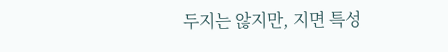두지는 않지만, 지면 특성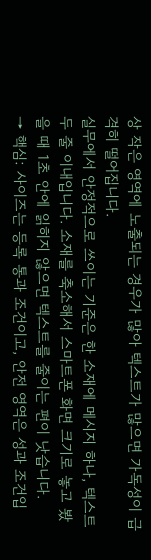상 작은 영역에 노출되는 경우가 많아 텍스트가 많으면 가독성이 급격히 떨어집니다.
실무에서 안정적으로 쓰이는 기준은 한 소재에 메시지 하나, 텍스트 두 줄 이내입니다. 소재를 축소해서 스마트폰 화면 크기로 놓고 봤을 때 1초 안에 읽히지 않으면 텍스트를 줄이는 편이 낫습니다.
→ 핵심: 사이즈는 등록 통과 조건이고, 안전 영역은 성과 조건입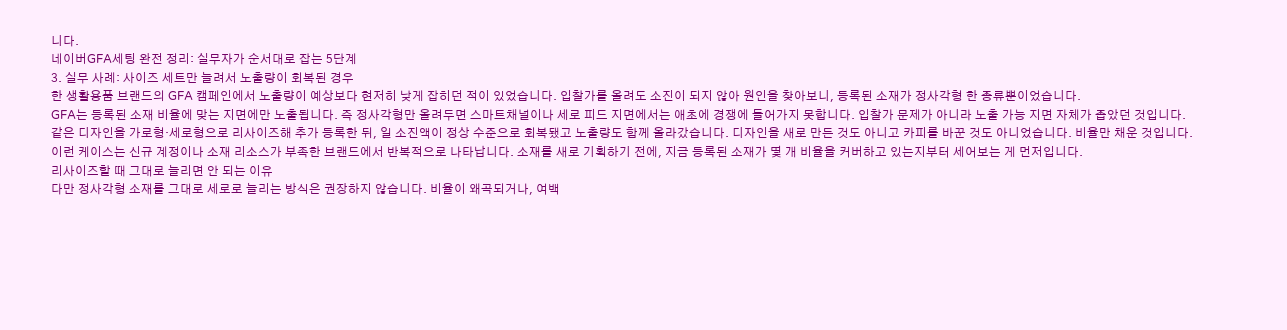니다.
네이버GFA세팅 완전 정리: 실무자가 순서대로 잡는 5단계
3. 실무 사례: 사이즈 세트만 늘려서 노출량이 회복된 경우
한 생활용품 브랜드의 GFA 캠페인에서 노출량이 예상보다 현저히 낮게 잡히던 적이 있었습니다. 입찰가를 올려도 소진이 되지 않아 원인을 찾아보니, 등록된 소재가 정사각형 한 종류뿐이었습니다.
GFA는 등록된 소재 비율에 맞는 지면에만 노출됩니다. 즉 정사각형만 올려두면 스마트채널이나 세로 피드 지면에서는 애초에 경쟁에 들어가지 못합니다. 입찰가 문제가 아니라 노출 가능 지면 자체가 좁았던 것입니다.
같은 디자인을 가로형·세로형으로 리사이즈해 추가 등록한 뒤, 일 소진액이 정상 수준으로 회복됐고 노출량도 함께 올라갔습니다. 디자인을 새로 만든 것도 아니고 카피를 바꾼 것도 아니었습니다. 비율만 채운 것입니다.
이런 케이스는 신규 계정이나 소재 리소스가 부족한 브랜드에서 반복적으로 나타납니다. 소재를 새로 기획하기 전에, 지금 등록된 소재가 몇 개 비율을 커버하고 있는지부터 세어보는 게 먼저입니다.
리사이즈할 때 그대로 늘리면 안 되는 이유
다만 정사각형 소재를 그대로 세로로 늘리는 방식은 권장하지 않습니다. 비율이 왜곡되거나, 여백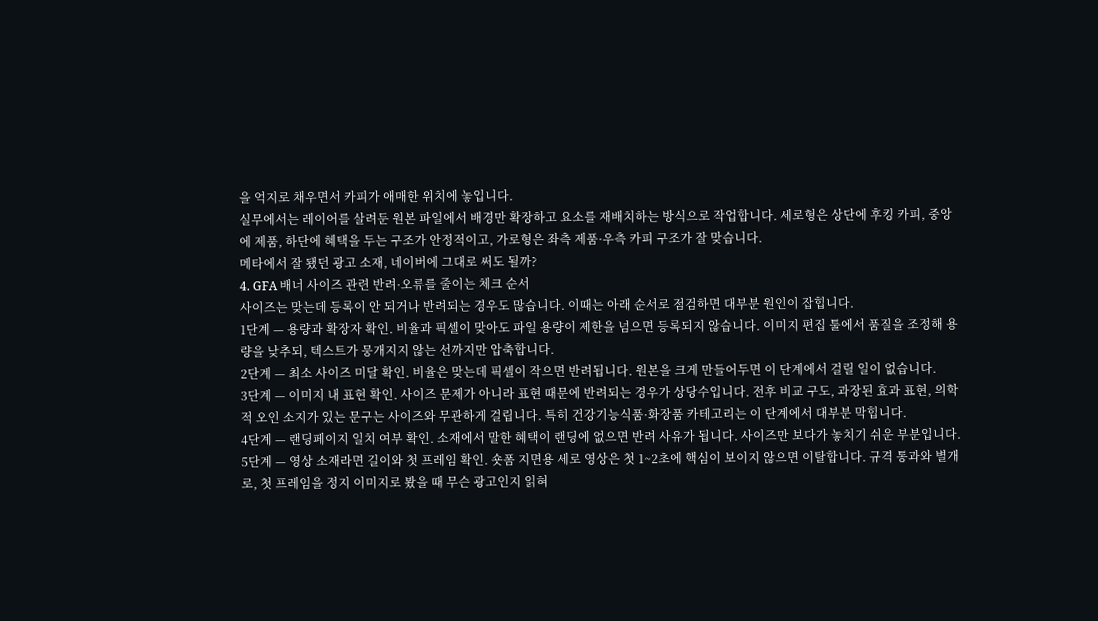을 억지로 채우면서 카피가 애매한 위치에 놓입니다.
실무에서는 레이어를 살려둔 원본 파일에서 배경만 확장하고 요소를 재배치하는 방식으로 작업합니다. 세로형은 상단에 후킹 카피, 중앙에 제품, 하단에 혜택을 두는 구조가 안정적이고, 가로형은 좌측 제품·우측 카피 구조가 잘 맞습니다.
메타에서 잘 됐던 광고 소재, 네이버에 그대로 써도 될까?
4. GFA 배너 사이즈 관련 반려·오류를 줄이는 체크 순서
사이즈는 맞는데 등록이 안 되거나 반려되는 경우도 많습니다. 이때는 아래 순서로 점검하면 대부분 원인이 잡힙니다.
1단계 — 용량과 확장자 확인. 비율과 픽셀이 맞아도 파일 용량이 제한을 넘으면 등록되지 않습니다. 이미지 편집 툴에서 품질을 조정해 용량을 낮추되, 텍스트가 뭉개지지 않는 선까지만 압축합니다.
2단계 — 최소 사이즈 미달 확인. 비율은 맞는데 픽셀이 작으면 반려됩니다. 원본을 크게 만들어두면 이 단계에서 걸릴 일이 없습니다.
3단계 — 이미지 내 표현 확인. 사이즈 문제가 아니라 표현 때문에 반려되는 경우가 상당수입니다. 전후 비교 구도, 과장된 효과 표현, 의학적 오인 소지가 있는 문구는 사이즈와 무관하게 걸립니다. 특히 건강기능식품·화장품 카테고리는 이 단계에서 대부분 막힙니다.
4단계 — 랜딩페이지 일치 여부 확인. 소재에서 말한 혜택이 랜딩에 없으면 반려 사유가 됩니다. 사이즈만 보다가 놓치기 쉬운 부분입니다.
5단계 — 영상 소재라면 길이와 첫 프레임 확인. 숏폼 지면용 세로 영상은 첫 1~2초에 핵심이 보이지 않으면 이탈합니다. 규격 통과와 별개로, 첫 프레임을 정지 이미지로 봤을 때 무슨 광고인지 읽혀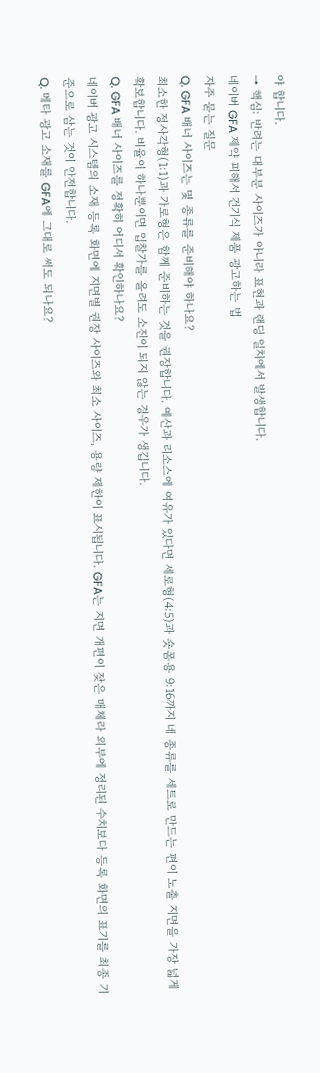야 합니다.
→ 핵심: 반려는 대부분 사이즈가 아니라 표현과 랜딩 일치에서 발생합니다.
네이버 GFA 제약 피해서 건기식 제품 광고하는 법
자주 묻는 질문
Q. GFA 배너 사이즈는 몇 종류를 준비해야 하나요?
최소한 정사각형(1:1)과 가로형은 함께 준비하는 것을 권장합니다. 예산과 리소스에 여유가 있다면 세로형(4:5)과 숏폼용 9:16까지 네 종류를 세트로 만드는 편이 노출 지면을 가장 넓게 확보합니다. 비율이 하나뿐이면 입찰가를 올려도 소진이 되지 않는 경우가 생깁니다.
Q. GFA 배너 사이즈를 정확히 어디서 확인하나요?
네이버 광고 시스템의 소재 등록 화면에 지면별 권장 사이즈와 최소 사이즈, 용량 제한이 표시됩니다. GFA는 지면 개편이 잦은 매체라 외부에 정리된 수치보다 등록 화면의 표기를 최종 기준으로 삼는 것이 안전합니다.
Q. 메타 광고 소재를 GFA에 그대로 써도 되나요?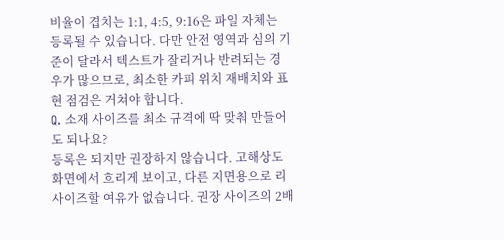비율이 겹치는 1:1, 4:5, 9:16은 파일 자체는 등록될 수 있습니다. 다만 안전 영역과 심의 기준이 달라서 텍스트가 잘리거나 반려되는 경우가 많으므로, 최소한 카피 위치 재배치와 표현 점검은 거쳐야 합니다.
Q. 소재 사이즈를 최소 규격에 딱 맞춰 만들어도 되나요?
등록은 되지만 권장하지 않습니다. 고해상도 화면에서 흐리게 보이고, 다른 지면용으로 리사이즈할 여유가 없습니다. 권장 사이즈의 2배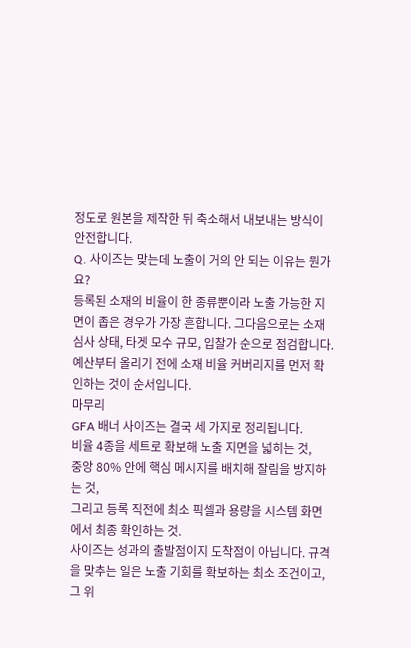정도로 원본을 제작한 뒤 축소해서 내보내는 방식이 안전합니다.
Q. 사이즈는 맞는데 노출이 거의 안 되는 이유는 뭔가요?
등록된 소재의 비율이 한 종류뿐이라 노출 가능한 지면이 좁은 경우가 가장 흔합니다. 그다음으로는 소재 심사 상태, 타겟 모수 규모, 입찰가 순으로 점검합니다. 예산부터 올리기 전에 소재 비율 커버리지를 먼저 확인하는 것이 순서입니다.
마무리
GFA 배너 사이즈는 결국 세 가지로 정리됩니다.
비율 4종을 세트로 확보해 노출 지면을 넓히는 것,
중앙 80% 안에 핵심 메시지를 배치해 잘림을 방지하는 것,
그리고 등록 직전에 최소 픽셀과 용량을 시스템 화면에서 최종 확인하는 것.
사이즈는 성과의 출발점이지 도착점이 아닙니다. 규격을 맞추는 일은 노출 기회를 확보하는 최소 조건이고, 그 위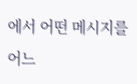에서 어떤 메시지를 어느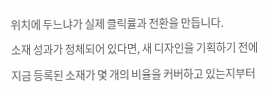위치에 두느냐가 실제 클릭률과 전환을 만듭니다.
소재 성과가 정체되어 있다면, 새 디자인을 기획하기 전에 지금 등록된 소재가 몇 개의 비율을 커버하고 있는지부터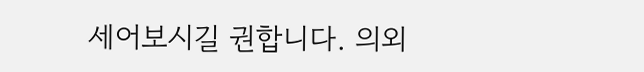세어보시길 권합니다. 의외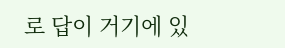로 답이 거기에 있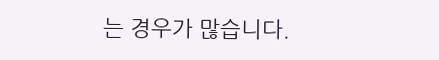는 경우가 많습니다.